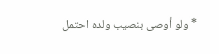* ولو أوصى بنصيب ولده احتمل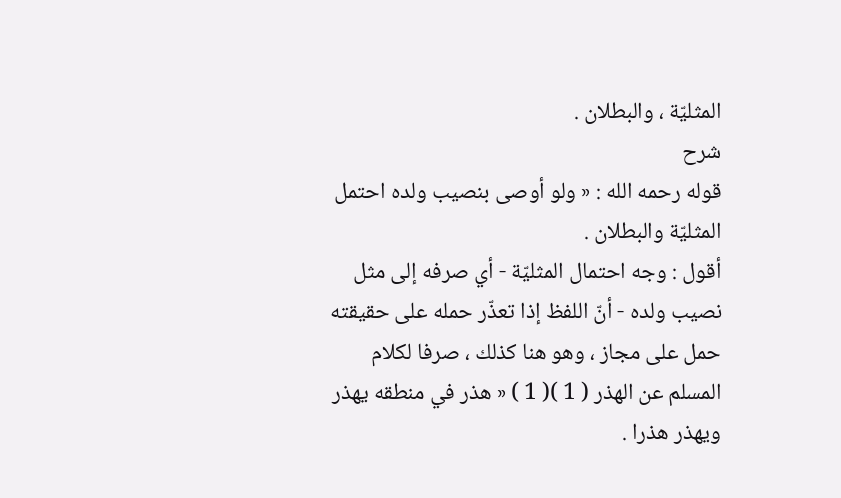المثليّة ، والبطلان .
شرح
قوله رحمه الله : « ولو أوصى بنصيب ولده احتمل المثليّة والبطلان .
أقول : وجه احتمال المثليّة - أي صرفه إلى مثل نصيب ولده - أنّ اللفظ إذا تعذّر حمله على حقيقته حمل على مجاز ، وهو هنا كذلك ، صرفا لكلام المسلم عن الهذر ( 1 )( 1 ) « هذر في منطقه يهذر ويهذر هذرا .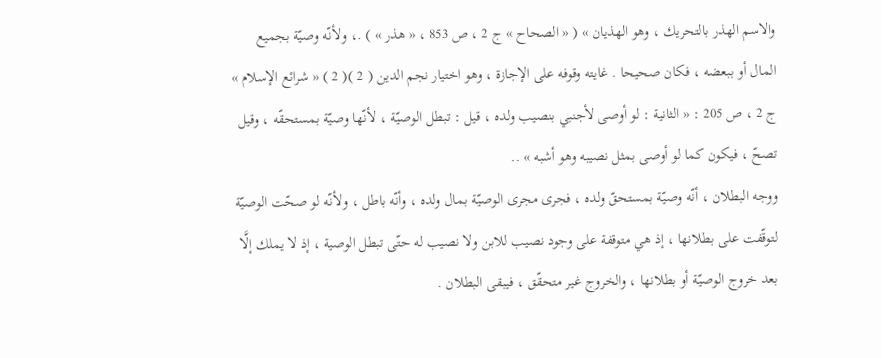والاسم الهذر بالتحريك ، وهو الهذيان » ( « الصحاح » ج 2 ، ص 853 ، « هذر » ) .، ولأنّه وصيّة بجميع المال أو ببعضه ، فكان صحيحا . غايته وقوفه على الإجازة ، وهو اختيار نجم الدين ( 2 )( 2 ) « شرائع الإسلام » ج 2 ، ص 205 : « الثانية : لو أوصى لأجنبي بنصيب ولده ، قيل : تبطل الوصيّة ، لأنّها وصيّة بمستحقّه ، وقيل تصحّ ، فيكون كما لو أوصى بمثل نصيبه وهو أشبه » ..
ووجه البطلان ، أنّه وصيّة بمستحقّ ولده ، فجرى مجرى الوصيّة بمال ولده ، وأنّه باطل ، ولأنّه لو صحّت الوصيّة لتوقّفت على بطلانها ، إذ هي متوقفة على وجود نصيب للابن ولا نصيب له حتّى تبطل الوصية ، إذ لا يملك إلَّا بعد خروج الوصيّة أو بطلانها ، والخروج غير متحقّق ، فيبقى البطلان .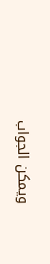ويمكن الجواب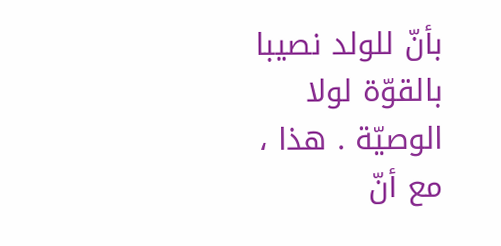بأنّ للولد نصيبا بالقوّة لولا الوصيّة . هذا ، مع أنّ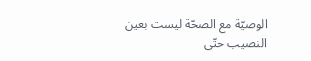الوصيّة مع الصحّة ليست بعين النصيب حتّى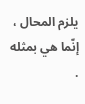يلزم المحال ، إنّما هي بمثله .